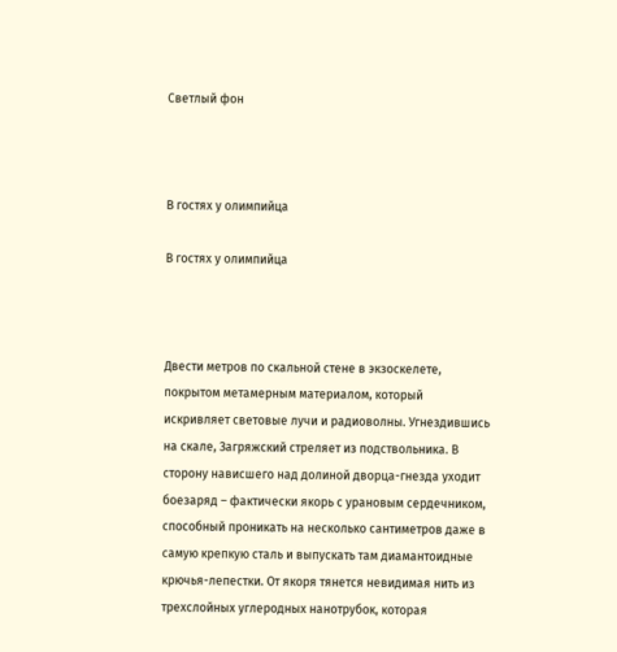Светлый фон



В гостях у олимпийца

В гостях у олимпийца



Двести метров по скальной стене в экзоскелете, покрытом метамерным материалом, который искривляет световые лучи и радиоволны. Угнездившись на скале, Загряжский стреляет из подствольника. В сторону нависшего над долиной дворца-гнезда уходит боезаряд – фактически якорь с урановым сердечником, способный проникать на несколько сантиметров даже в самую крепкую сталь и выпускать там диамантоидные крючья-лепестки. От якоря тянется невидимая нить из трехслойных углеродных нанотрубок, которая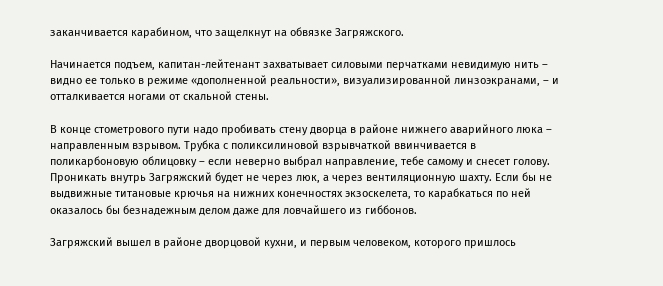заканчивается карабином, что защелкнут на обвязке Загряжского.

Начинается подъем, капитан-лейтенант захватывает силовыми перчатками невидимую нить – видно ее только в режиме «дополненной реальности», визуализированной линзоэкранами, – и отталкивается ногами от скальной стены.

В конце стометрового пути надо пробивать стену дворца в районе нижнего аварийного люка – направленным взрывом. Трубка с поликсилиновой взрывчаткой ввинчивается в поликарбоновую облицовку – если неверно выбрал направление, тебе самому и снесет голову. Проникать внутрь Загряжский будет не через люк, а через вентиляционную шахту. Если бы не выдвижные титановые крючья на нижних конечностях экзоскелета, то карабкаться по ней оказалось бы безнадежным делом даже для ловчайшего из гиббонов.

Загряжский вышел в районе дворцовой кухни, и первым человеком, которого пришлось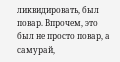ликвидировать, был повар. Впрочем, это был не просто повар, а самурай,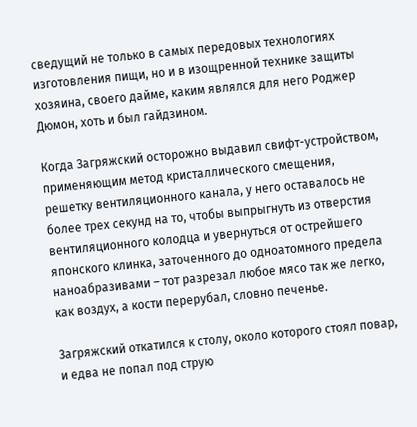сведущий не только в самых передовых технологиях изготовления пищи, но и в изощренной технике защиты хозяина, своего дайме, каким являлся для него Роджер Дюмон, хоть и был гайдзином.

Когда Загряжский осторожно выдавил свифт-устройством, применяющим метод кристаллического смещения, решетку вентиляционного канала, у него оставалось не более трех секунд на то, чтобы выпрыгнуть из отверстия вентиляционного колодца и увернуться от острейшего японского клинка, заточенного до одноатомного предела наноабразивами – тот разрезал любое мясо так же легко, как воздух, а кости перерубал, словно печенье.

Загряжский откатился к столу, около которого стоял повар, и едва не попал под струю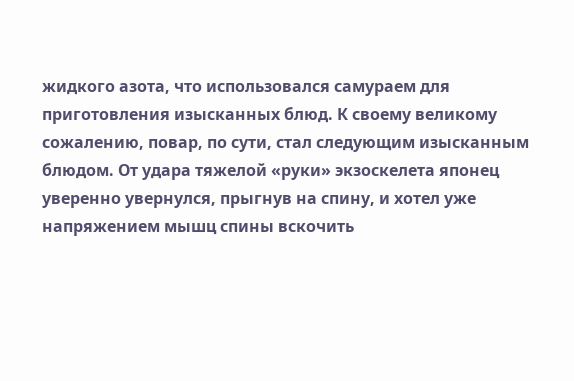жидкого азота, что использовался самураем для приготовления изысканных блюд. К своему великому сожалению, повар, по сути, стал следующим изысканным блюдом. От удара тяжелой «руки» экзоскелета японец уверенно увернулся, прыгнув на спину, и хотел уже напряжением мышц спины вскочить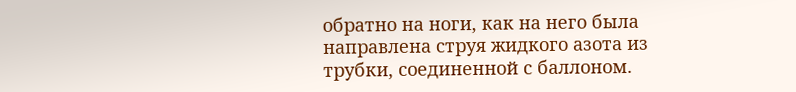обратно на ноги, как на него была направлена струя жидкого азота из трубки, соединенной с баллоном.